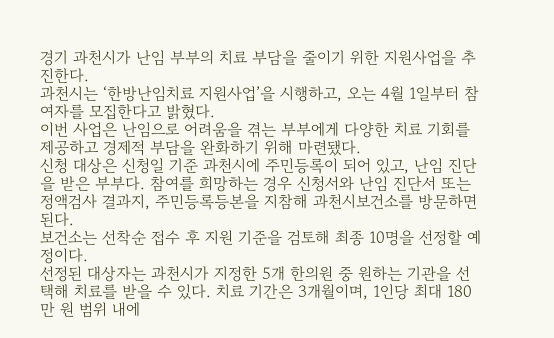경기 과천시가 난임 부부의 치료 부담을 줄이기 위한 지원사업을 추진한다.
과천시는 ‘한방난임치료 지원사업’을 시행하고, 오는 4월 1일부터 참여자를 모집한다고 밝혔다.
이번 사업은 난임으로 어려움을 겪는 부부에게 다양한 치료 기회를 제공하고 경제적 부담을 완화하기 위해 마련됐다.
신청 대상은 신청일 기준 과천시에 주민등록이 되어 있고, 난임 진단을 받은 부부다. 참여를 희망하는 경우 신청서와 난임 진단서 또는 정액검사 결과지, 주민등록등본을 지참해 과천시보건소를 방문하면 된다.
보건소는 선착순 접수 후 지원 기준을 검토해 최종 10명을 선정할 예정이다.
선정된 대상자는 과천시가 지정한 5개 한의원 중 원하는 기관을 선택해 치료를 받을 수 있다. 치료 기간은 3개월이며, 1인당 최대 180만 원 범위 내에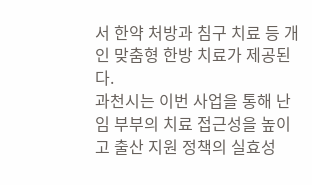서 한약 처방과 침구 치료 등 개인 맞춤형 한방 치료가 제공된다.
과천시는 이번 사업을 통해 난임 부부의 치료 접근성을 높이고 출산 지원 정책의 실효성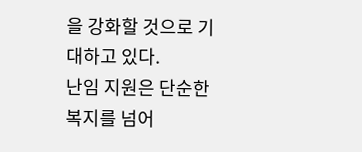을 강화할 것으로 기대하고 있다.
난임 지원은 단순한 복지를 넘어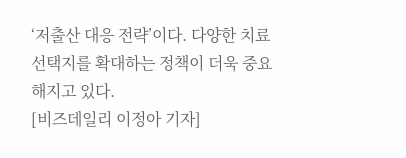‘저출산 대응 전략’이다. 다양한 치료 선택지를 확대하는 정책이 더욱 중요해지고 있다.
[비즈데일리 이정아 기자]